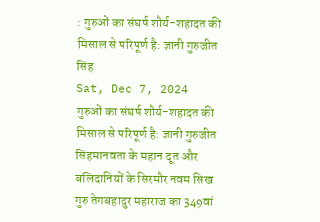: गुरुओं का संघर्ष शौर्य-शहादत की मिसाल से परिपूर्ण है: ज्ञानी गुरुजीत सिंह
Sat, Dec 7, 2024
गुरुओं का संघर्ष शौर्य-शहादत की मिसाल से परिपूर्ण है: ज्ञानी गुरुजीत सिंहमानवता के महान दूत और बलिदानियों के सिरमौर नवम सिख गुरु तेगबहादुर महाराज का 349वां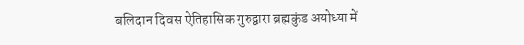बलिदान दिवस ऐतिहासिक गुरुद्वारा ब्रह्मकुंड अयोध्या में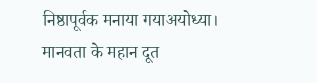निष्ठापूर्वक मनाया गयाअयोध्या। मानवता के महान दूत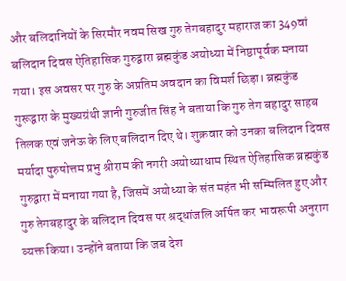और बलिदानियों के सिरमौर नवम सिख गुरु तेगबहादुर महाराज का 349वां बलिदान दिवस ऐतिहासिक गुरुद्वारा ब्रह्मकुंड अयोध्या में निष्ठापूर्वक मनाया गया। इस अवसर पर गुरु के अप्रतिम अवदान का विमर्श छिड़ा। ब्रह्मकुंड गुरूद्वारा के मुख्यग्रंथी ज्ञानी गुरुजीत सिंह ने बताया कि गुरु तेग बहादुर साहब तिलक एवं जनेऊ के लिए बलिदान दिए थे। शुक्रवार को उनका बलिदान दिवस मर्यादा पुरुषोत्तम प्रभु श्रीराम की नगरी अयोध्याधाम स्थित ऐतिहासिक ब्रह्मकुंड गुरुद्वारा में मनाया गया है, जिसमें अयोध्या के संत महंत भी सम्मिलित हुए और गुरु तेगबहादुर के बलिदान दिवस पर श्रद्धांजलि अर्पित कर भावरूपी अनुराग व्यक्त किया। उन्होंने बताया कि जब देश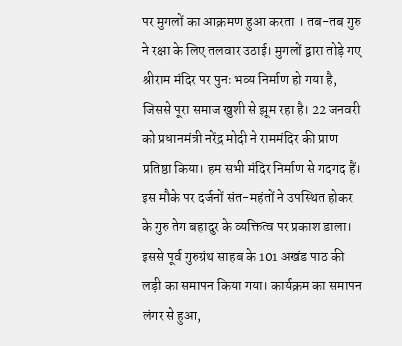पर मुगलों का आक्रमण हुआ करता । तब-तब गुरु ने रक्षा के लिए तलवार उठाई। मुगलों द्वारा तोड़े गए श्रीराम मंदिर पर पुनः भव्य निर्माण हो गया है, जिससे पूरा समाज खुशी से झूम रहा है। 22 जनवरी को प्रधानमंत्री नरेंद्र मोदी ने राममंदिर की प्राण प्रतिष्ठा किया। हम सभी मंदिर निर्माण से गदगद हैं। इस मौके पर दर्जनों संत-महंतों ने उपस्थित होकर के गुरु तेग बहादुर के व्यक्तित्व पर प्रकाश डाला। इससे पूर्व गुरुग्रंथ साहब के 101 अखंड पाठ की लड़ी का समापन किया गया। कार्यक्रम का समापन लंगर से हुआ,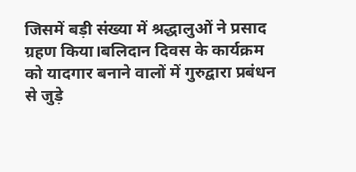जिसमें बड़ी संख्या में श्रद्धालुओं ने प्रसाद ग्रहण किया।बलिदान दिवस के कार्यक्रम को यादगार बनाने वालों में गुरुद्वारा प्रबंधन से जुड़े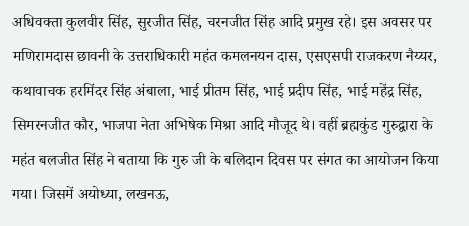अधिवक्ता कुलवीर सिंह, सुरजीत सिंह, चरनजीत सिंह आदि प्रमुख रहे। इस अवसर पर मणिरामदास छावनी के उत्तराधिकारी महंत कमलनयन दास, एसएसपी राजकरण नैय्यर, कथावाचक हरमिंदर सिंह अंबाला, भाई प्रीतम सिंह, भाई प्रदीप सिंह, भाई महेंद्र सिंह, सिमरनजीत कौर, भाजपा नेता अभिषेक मिश्रा आदि मौजूद थे। वहीं ब्रह्मकुंड गुरुद्वारा के महंत बलजीत सिंह ने बताया कि गुरु जी के बलिदान दिवस पर संगत का आयोजन किया गया। जिसमें अयोध्या, लखनऊ,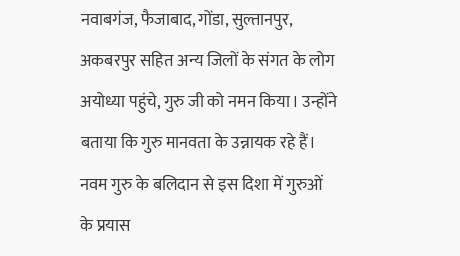नवाबगंज, फैजाबाद, गोंडा, सुल्तानपुर, अकबरपुर सहित अन्य जिलों के संगत के लोग अयोध्या पहुंचे, गुरु जी को नमन किया। उन्होंने बताया कि गुरु मानवता के उन्नायक रहे हैं। नवम गुरु के बलिदान से इस दिशा में गुरुओं के प्रयास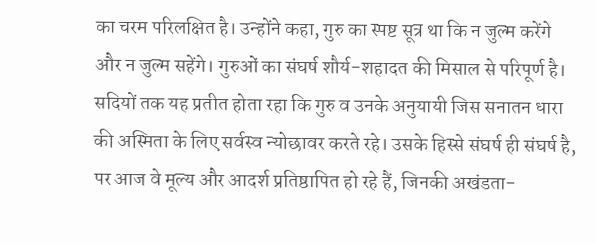का चरम परिलक्षित है। उन्होंने कहा, गुरु का स्पष्ट सूत्र था कि न जुल्म करेंगे और न जुल्म सहेंगे। गुरुओं का संघर्ष शौर्य-शहादत की मिसाल से परिपूर्ण है। सदियों तक यह प्रतीत होता रहा कि गुरु व उनके अनुयायी जिस सनातन धारा की अस्मिता के लिए सर्वस्व न्योछावर करते रहे। उसके हिस्से संघर्ष ही संघर्ष है, पर आज वे मूल्य और आदर्श प्रतिष्ठापित हो रहे हैं, जिनकी अखंडता-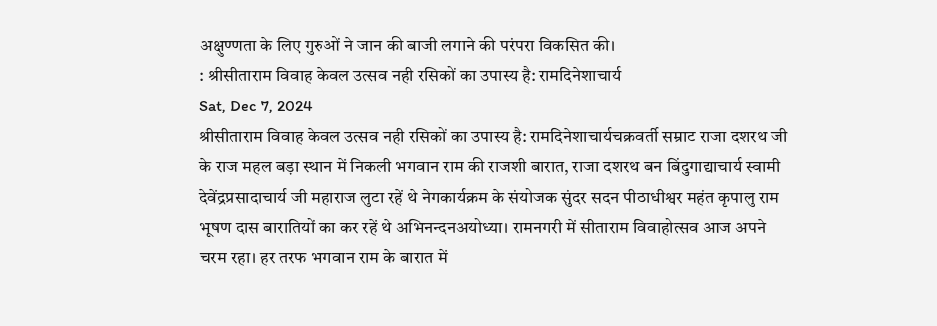अक्षुण्णता के लिए गुरुओं ने जान की बाजी लगाने की परंपरा विकसित की।
: श्रीसीताराम विवाह केवल उत्सव नही रसिकों का उपास्य है: रामदिनेशाचार्य
Sat, Dec 7, 2024
श्रीसीताराम विवाह केवल उत्सव नही रसिकों का उपास्य है: रामदिनेशाचार्यचक्रवर्ती सम्राट राजा दशरथ जी के राज महल बड़ा स्थान में निकली भगवान राम की राजशी बारात, राजा दशरथ बन बिंदुगाद्याचार्य स्वामी देवेंद्रप्रसादाचार्य जी महाराज लुटा रहें थे नेगकार्यक्रम के संयोजक सुंदर सदन पीठाधीश्वर महंत कृपालु राम भूषण दास बारातियों का कर रहें थे अभिनन्दनअयोध्या। रामनगरी में सीताराम विवाहोत्सव आज अपने चरम रहा। हर तरफ भगवान राम के बारात में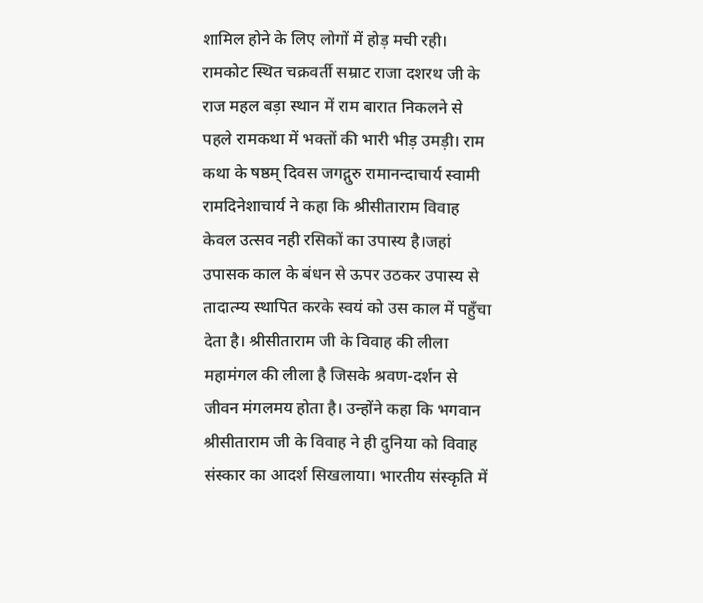शामिल होने के लिए लोगों में होड़ मची रही। रामकोट स्थित चक्रवर्ती सम्राट राजा दशरथ जी के राज महल बड़ा स्थान में राम बारात निकलने से पहले रामकथा में भक्तों की भारी भीड़ उमड़ी। राम कथा के षष्ठम् दिवस जगद्गुरु रामानन्दाचार्य स्वामी रामदिनेशाचार्य ने कहा कि श्रीसीताराम विवाह केवल उत्सव नही रसिकों का उपास्य है।जहां उपासक काल के बंधन से ऊपर उठकर उपास्य से तादात्म्य स्थापित करके स्वयं को उस काल में पहुँचा देता है। श्रीसीताराम जी के विवाह की लीला महामंगल की लीला है जिसके श्रवण-दर्शन से जीवन मंगलमय होता है। उन्होंने कहा कि भगवान श्रीसीताराम जी के विवाह ने ही दुनिया को विवाह संस्कार का आदर्श सिखलाया। भारतीय संस्कृति में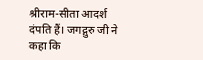श्रीराम-सीता आदर्श दंपति हैं। जगद्गुरु जी ने कहा कि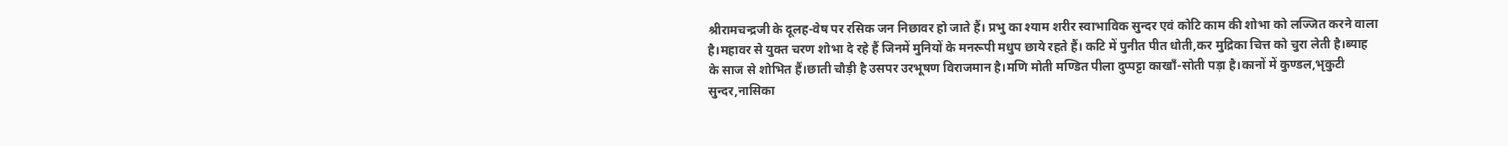श्रीरामचन्द्रजी के दूलह-वेष पर रसिक जन निछावर हो जाते हैं। प्रभु का श्याम शरीर स्वाभाविक सुन्दर एवं कोटि काम की शोभा को लज्जित करने वाला है।महावर से युक्त चरण शोभा दे रहे हैं जिनमें मुनियों के मनरूपी मधुप छाये रहते हैं। कटि में पुनीत पीत धोती,कर मुद्रिका चित्त को चुरा लेती है।ब्याह के साज से शोभित हैं।छाती चौड़ी है उसपर उरभूषण विराजमान है।मणि मोती मण्डित पीला दुप्पट्टा काखाँ-सोती पड़ा है।कानों में कुण्डल,भृकुटी सुन्दर,नासिका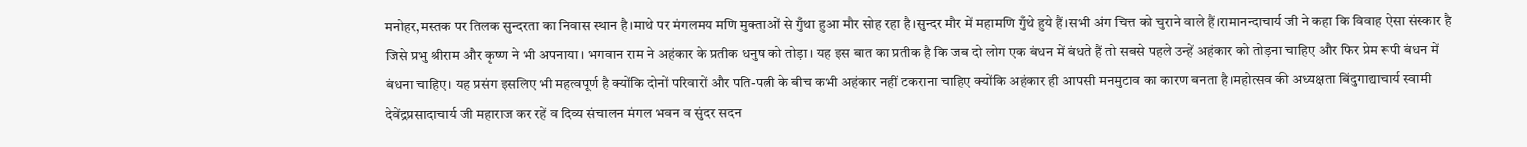मनोहर,मस्तक पर तिलक सुन्दरता का निवास स्थान है।माथे पर मंगलमय मणि मुक्ताओं से गुँथा हुआ मौर सोह रहा है।सुन्दर मौर में महामणि गुँथे हुये हैं।सभी अंग चित्त को चुराने वाले हैं।रामानन्दाचार्य जी ने कहा कि विवाह ऐसा संस्कार है जिसे प्रभु श्रीराम और कृष्ण ने भी अपनाया। भगवान राम ने अहंकार के प्रतीक धनुष को तोड़ा। यह इस बात का प्रतीक है कि जब दो लोग एक बंधन में बंधते हैं तो सबसे पहले उन्हें अहंकार को तोड़ना चाहिए और फिर प्रेम रूपी बंधन में बंधना चाहिए। यह प्रसंग इसलिए भी महत्वपूर्ण है क्योंकि दोनों परिवारों और पति-पत्नी के बीच कभी अहंकार नहीं टकराना चाहिए क्योंकि अहंकार ही आपसी मनमुटाव का कारण बनता है।महोत्सव की अध्यक्षता बिंदुगाद्याचार्य स्वामी देवेंद्रप्रसादाचार्य जी महाराज कर रहें व दिव्य संचालन मंगल भवन व सुंदर सदन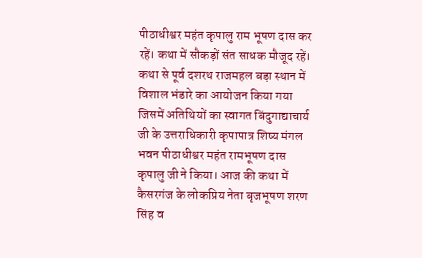पीठाधीश्वर महंत कृपालु राम भूषण दास कर रहें। कथा में सौकड़ों संत साधक मौजूद रहें। कथा से पूर्व दशरथ राजमहल बड़ा स्थान में विशाल भंडारे का आयोजन किया गया जिसमें अतिथियों का स्वागत बिंदुगाद्याचार्य जी के उत्तराधिकारी कृपापात्र शिष्य मंगल भवन पीठाधीश्वर महंत रामभूषण दास कृपालु जी ने किया। आज की कथा में कैसरगंज के लोकप्रिय नेता बृजभूषण शरण सिंह व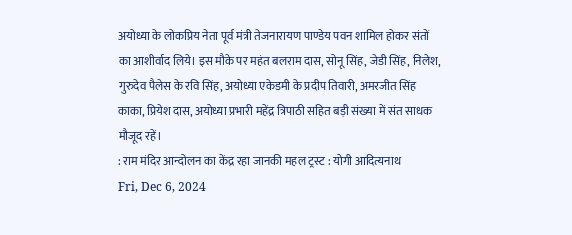अयोध्या के लोकप्रिय नेता पूर्व मंत्री तेजनारायण पाण्डेय पवन शामिल होकर संतों का आशीर्वाद लिये। इस मौके पर महंत बलराम दास, सोनू सिंह, जेडी सिंह, निलेश, गुरुदेव पैलेस के रवि सिंह, अयोध्या एकेडमी के प्रदीप तिवारी, अमरजीत सिंह काका, प्रियेश दास, अयोध्या प्रभारी महेंद्र त्रिपाठी सहित बड़ी संख्या में संत साधक मौजूद रहें।
: राम मंदिर आन्दोलन का केंद्र रहा जानकी महल ट्रस्ट : योगी आदित्यनाथ
Fri, Dec 6, 2024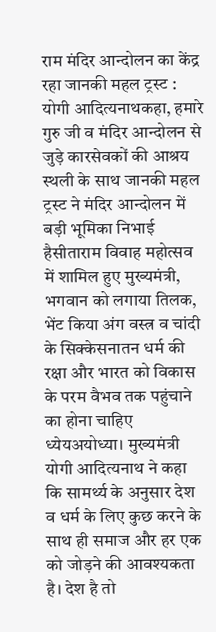राम मंदिर आन्दोलन का केंद्र रहा जानकी महल ट्रस्ट : योगी आदित्यनाथकहा, हमारे गुरु जी व मंदिर आन्दोलन से जुड़े कारसेवकों की आश्रय स्थली के साथ जानकी महल ट्रस्ट ने मंदिर आन्दोलन में बड़ी भूमिका निभाई हैसीताराम विवाह महोत्सव में शामिल हुए मुख्यमंत्री, भगवान को लगाया तिलक, भेंट किया अंग वस्त्र व चांदी के सिक्केसनातन धर्म की रक्षा और भारत को विकास के परम वैभव तक पहुंचाने का होना चाहिए ध्येयअयोध्या। मुख्यमंत्री योगी आदित्यनाथ ने कहा कि सामर्थ्य के अनुसार देश व धर्म के लिए कुछ करने के साथ ही समाज और हर एक को जोड़ने की आवश्यकता है। देश है तो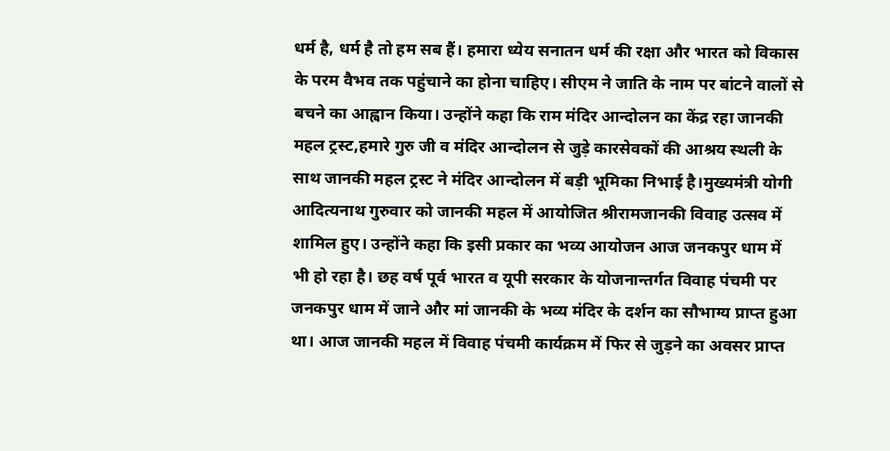धर्म है, धर्म है तो हम सब हैं। हमारा ध्येय सनातन धर्म की रक्षा और भारत को विकास के परम वैभव तक पहुंचाने का होना चाहिए। सीएम ने जाति के नाम पर बांटने वालों से बचने का आह्वान किया। उन्होंने कहा कि राम मंदिर आन्दोलन का केंद्र रहा जानकी महल ट्रस्ट,हमारे गुरु जी व मंदिर आन्दोलन से जुड़े कारसेवकों की आश्रय स्थली के साथ जानकी महल ट्रस्ट ने मंदिर आन्दोलन में बड़ी भूमिका निभाई है।मुख्यमंत्री योगी आदित्यनाथ गुरुवार को जानकी महल में आयोजित श्रीरामजानकी विवाह उत्सव में शामिल हुए। उन्होंने कहा कि इसी प्रकार का भव्य आयोजन आज जनकपुर धाम में भी हो रहा है। छह वर्ष पूर्व भारत व यूपी सरकार के योजनान्तर्गत विवाह पंचमी पर जनकपुर धाम में जाने और मां जानकी के भव्य मंदिर के दर्शन का सौभाग्य प्राप्त हुआ था। आज जानकी महल में विवाह पंचमी कार्यक्रम में फिर से जुड़ने का अवसर प्राप्त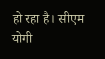हो रहा है। सीएम योगी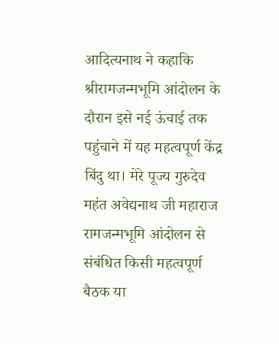आदित्यनाथ ने कहाकि श्रीरामजन्मभूमि आंदोलन के दौरान इसे नई ऊंचाई तक पहुंचाने में यह महत्वपूर्ण केंद्र बिंदु था। मेरे पूज्य गुरुदेव महंत अवेद्यनाथ जी महाराज रामजन्मभूमि आंदोलन से संबंधित किसी महत्वपूर्ण बैठक या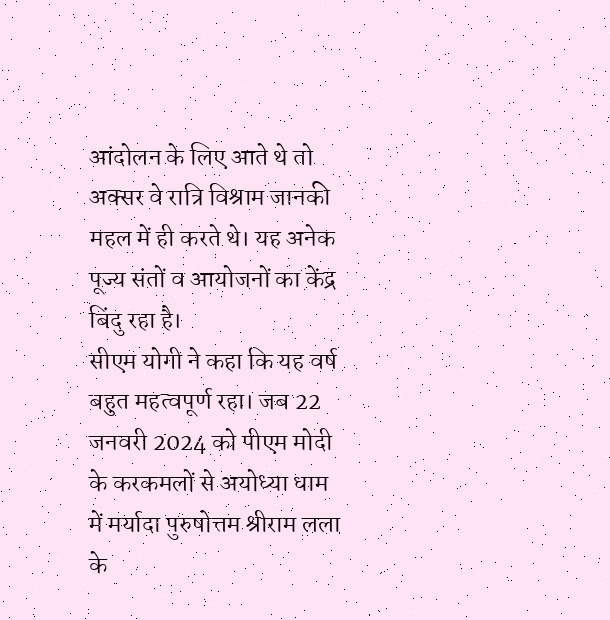आंदोलन के लिए आते थे तो अक्सर वे रात्रि विश्राम जानकी महल में ही करते थे। यह अनेक पूज्य संतों व आयोजनों का केंद्र बिंदु रहा है।
सीएम योगी ने कहा कि यह वर्ष बहुत महत्वपूर्ण रहा। जब 22 जनवरी 2024 को पीएम मोदी के करकमलों से अयोध्या धाम में मर्यादा पुरुषोत्तम श्रीराम लला के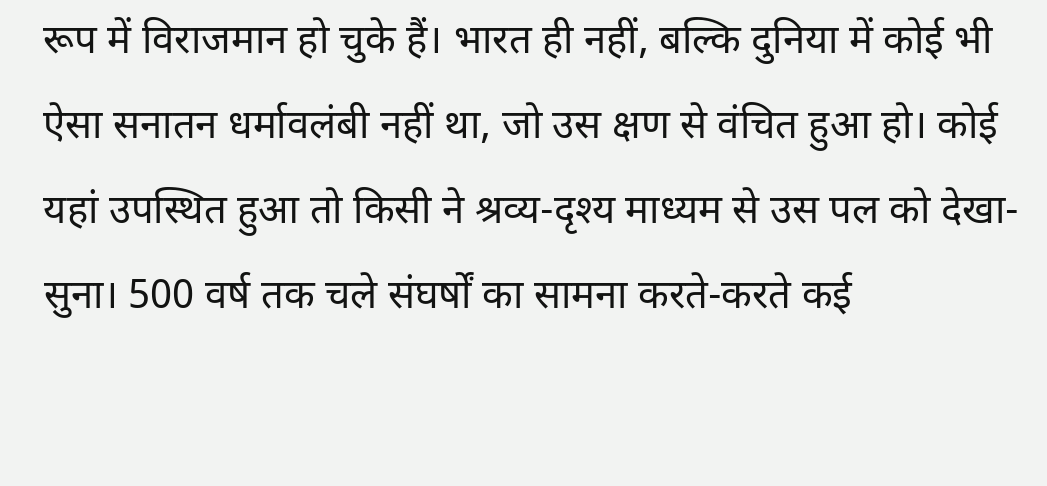रूप में विराजमान हो चुके हैं। भारत ही नहीं, बल्कि दुनिया में कोई भी ऐसा सनातन धर्मावलंबी नहीं था, जो उस क्षण से वंचित हुआ हो। कोई यहां उपस्थित हुआ तो किसी ने श्रव्य-दृश्य माध्यम से उस पल को देखा-सुना। 500 वर्ष तक चले संघर्षों का सामना करते-करते कई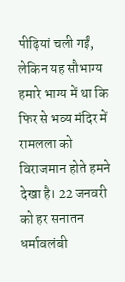पीढ़ियां चली गईं, लेकिन यह सौभाग्य हमारे भाग्य में था कि फिर से भव्य मंदिर में रामलला को विराजमान होते हमने देखा है। 22 जनवरी को हर सनातन धर्मावलंबी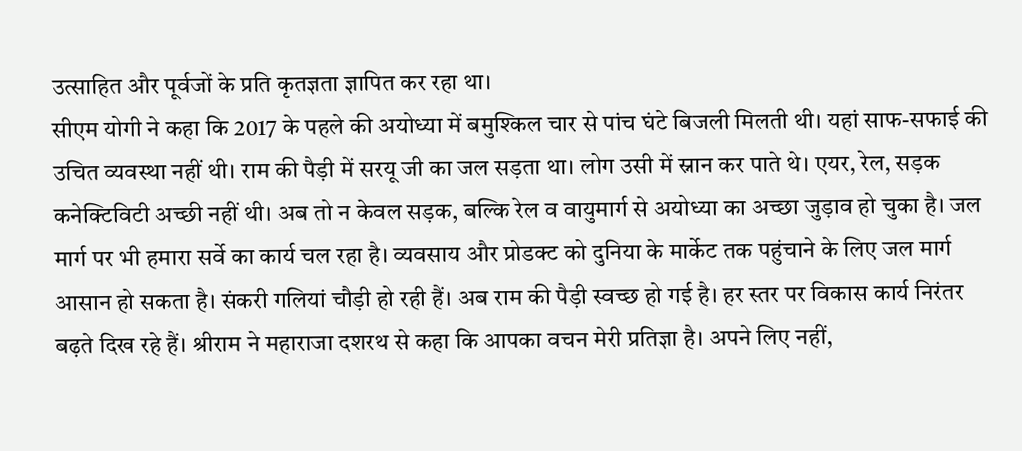उत्साहित और पूर्वजों के प्रति कृतज्ञता ज्ञापित कर रहा था।
सीएम योगी ने कहा कि 2017 के पहले की अयोध्या में बमुश्किल चार से पांच घंटे बिजली मिलती थी। यहां साफ-सफाई की उचित व्यवस्था नहीं थी। राम की पैड़ी में सरयू जी का जल सड़ता था। लोग उसी में स्नान कर पाते थे। एयर, रेल, सड़क कनेक्टिविटी अच्छी नहीं थी। अब तो न केवल सड़क, बल्कि रेल व वायुमार्ग से अयोध्या का अच्छा जुड़ाव हो चुका है। जल मार्ग पर भी हमारा सर्वे का कार्य चल रहा है। व्यवसाय और प्रोडक्ट को दुनिया के मार्केट तक पहुंचाने के लिए जल मार्ग आसान हो सकता है। संकरी गलियां चौड़ी हो रही हैं। अब राम की पैड़ी स्वच्छ हो गई है। हर स्तर पर विकास कार्य निरंतर बढ़ते दिख रहे हैं। श्रीराम ने महाराजा दशरथ से कहा कि आपका वचन मेरी प्रतिज्ञा है। अपने लिए नहीं,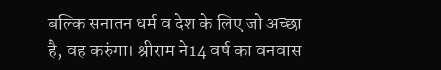बल्कि सनातन धर्म व देश के लिए जो अच्छा है, वह करुंगा। श्रीराम ने14 वर्ष का वनवास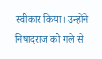स्वीकार किया। उन्होंने निषादराज को गले से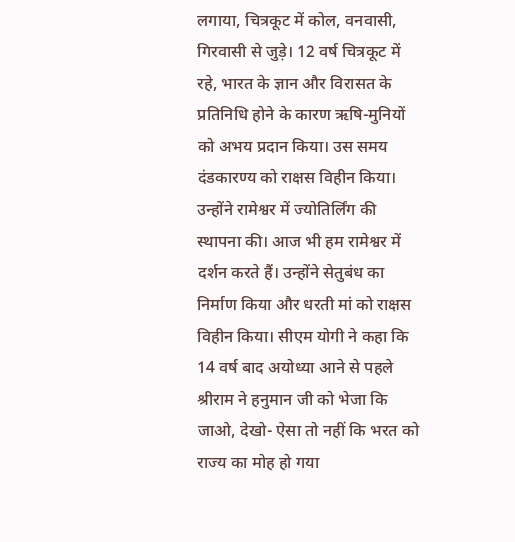लगाया, चित्रकूट में कोल, वनवासी, गिरवासी से जुड़े। 12 वर्ष चित्रकूट में रहे, भारत के ज्ञान और विरासत के प्रतिनिधि होने के कारण ऋषि-मुनियों को अभय प्रदान किया। उस समय दंडकारण्य को राक्षस विहीन किया। उन्होंने रामेश्वर में ज्योतिर्लिंग की स्थापना की। आज भी हम रामेश्वर में दर्शन करते हैं। उन्होंने सेतुबंध का निर्माण किया और धरती मां को राक्षस विहीन किया। सीएम योगी ने कहा कि 14 वर्ष बाद अयोध्या आने से पहले श्रीराम ने हनुमान जी को भेजा कि जाओ, देखो- ऐसा तो नहीं कि भरत को राज्य का मोह हो गया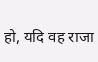हो, यदि वह राजा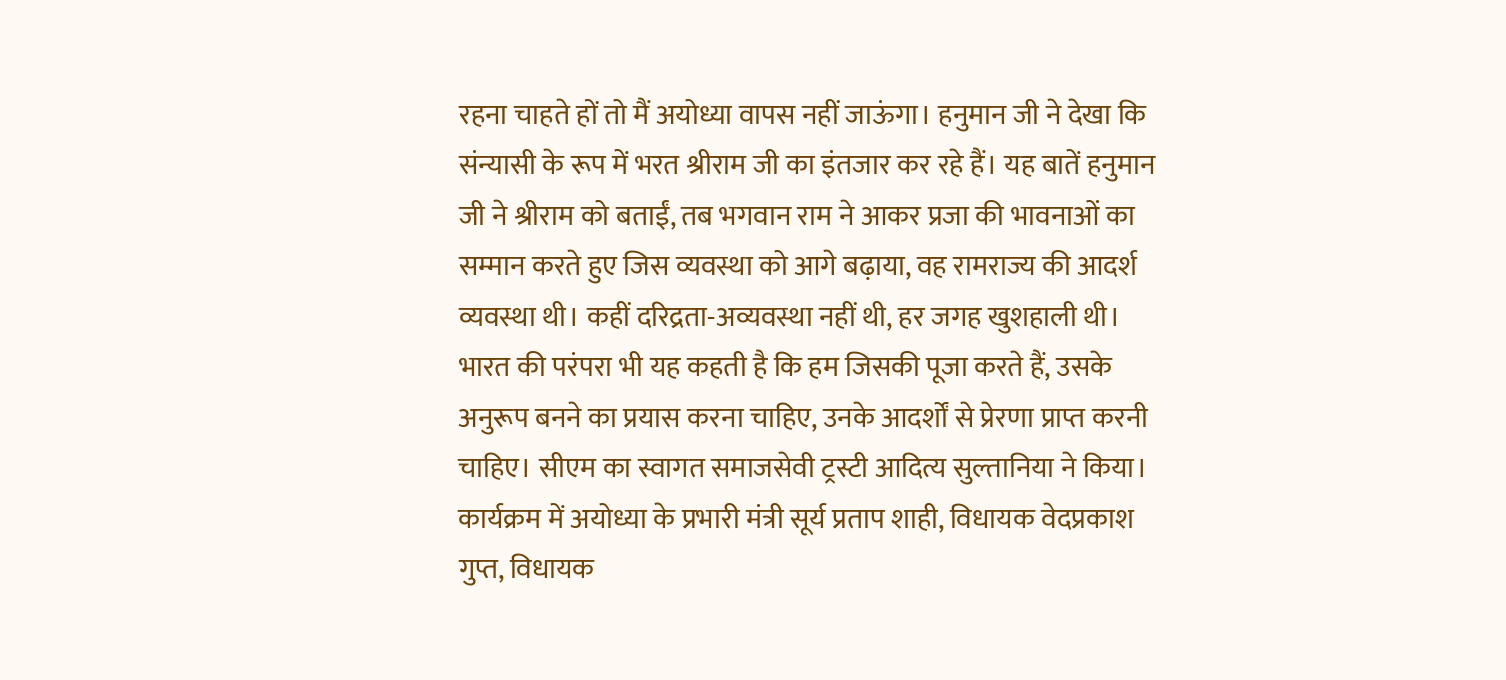रहना चाहते हों तो मैं अयोध्या वापस नहीं जाऊंगा। हनुमान जी ने देखा कि संन्यासी के रूप में भरत श्रीराम जी का इंतजार कर रहे हैं। यह बातें हनुमान जी ने श्रीराम को बताईं, तब भगवान राम ने आकर प्रजा की भावनाओं का सम्मान करते हुए जिस व्यवस्था को आगे बढ़ाया, वह रामराज्य की आदर्श व्यवस्था थी। कहीं दरिद्रता-अव्यवस्था नहीं थी, हर जगह खुशहाली थी। भारत की परंपरा भी यह कहती है कि हम जिसकी पूजा करते हैं, उसके अनुरूप बनने का प्रयास करना चाहिए, उनके आदर्शों से प्रेरणा प्राप्त करनी चाहिए। सीएम का स्वागत समाजसेवी ट्रस्टी आदित्य सुल्तानिया ने किया। कार्यक्रम में अयोध्या के प्रभारी मंत्री सूर्य प्रताप शाही, विधायक वेदप्रकाश गुप्त, विधायक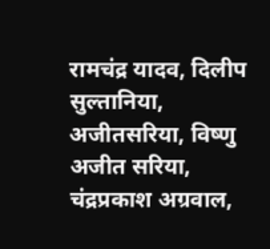रामचंद्र यादव, दिलीप सुल्तानिया, अजीतसरिया, विष्णु अजीत सरिया, चंद्रप्रकाश अग्रवाल,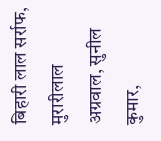बिहारी लाल सर्राफ, मुरारीलाल अग्रवाल, सुनील कुमार,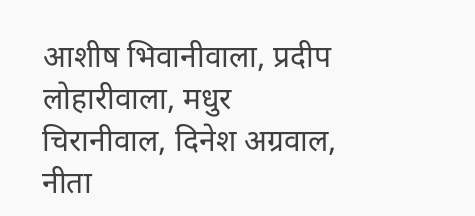आशीष भिवानीवाला, प्रदीप लोहारीवाला, मधुर चिरानीवाल, दिनेश अग्रवाल, नीता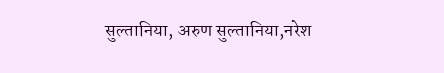सुल्तानिया, अरुण सुल्तानिया,नरेश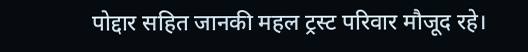पोद्दार सहित जानकी महल ट्रस्ट परिवार मौजूद रहे।